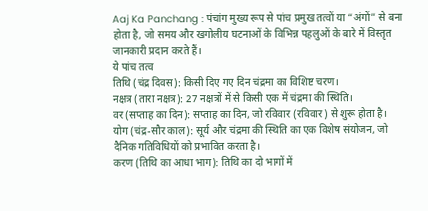Aaj Ka Panchang : पंचांग मुख्य रूप से पांच प्रमुख तत्वों या “अंगों” से बना होता है, जो समय और खगोलीय घटनाओं के विभिन्न पहलुओं के बारे में विस्तृत जानकारी प्रदान करते हैं।
ये पांच तत्व
तिथि (चंद्र दिवस): किसी दिए गए दिन चंद्रमा का विशिष्ट चरण।
नक्षत्र (तारा नक्षत्र): 27 नक्षत्रों में से किसी एक में चंद्रमा की स्थिति।
वर (सप्ताह का दिन): सप्ताह का दिन, जो रविवार (रविवार) से शुरू होता है।
योग (चंद्र-सौर काल): सूर्य और चंद्रमा की स्थिति का एक विशेष संयोजन, जो दैनिक गतिविधियों को प्रभावित करता है।
करण (तिथि का आधा भाग): तिथि का दो भागों में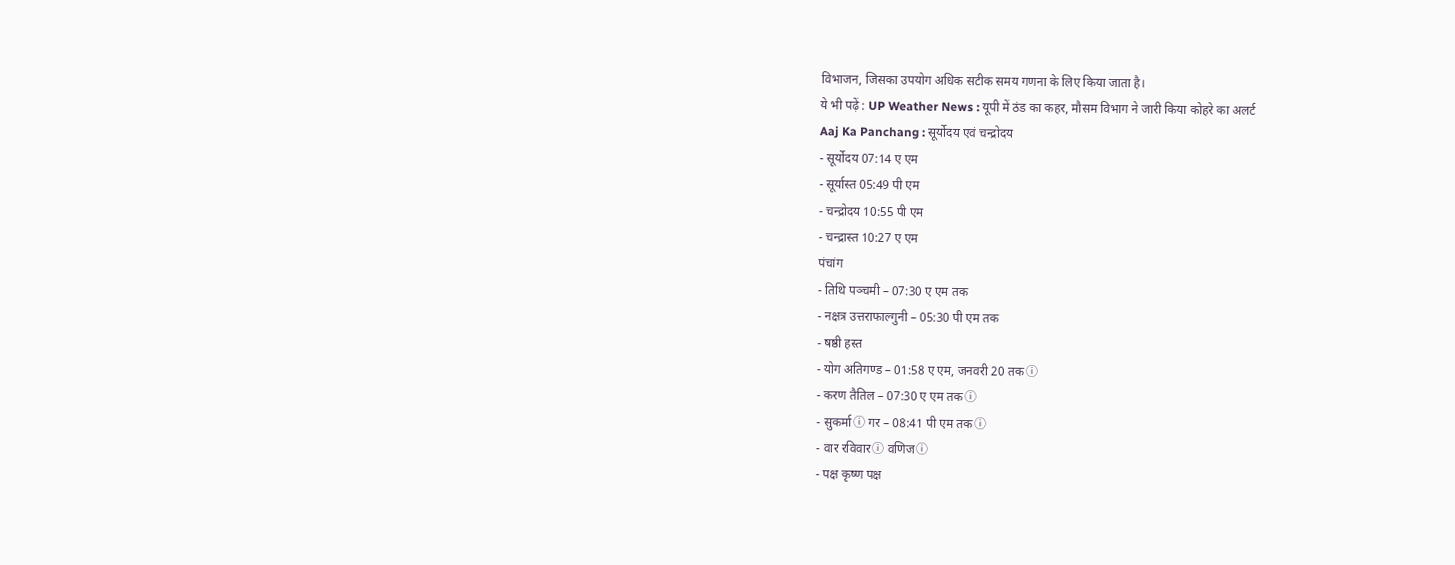विभाजन, जिसका उपयोग अधिक सटीक समय गणना के लिए किया जाता है।
ये भी पढ़ें : UP Weather News : यूपी में ठंड का कहर, मौसम विभाग ने जारी किया कोहरे का अलर्ट
Aaj Ka Panchang : सूर्योदय एवं चन्द्रोदय
- सूर्योदय 07:14 ए एम
- सूर्यास्त 05:49 पी एम
- चन्द्रोदय 10:55 पी एम
- चन्द्रास्त 10:27 ए एम
पंचांग
- तिथि पञ्चमी – 07:30 ए एम तक
- नक्षत्र उत्तराफाल्गुनी – 05:30 पी एम तक
- षष्ठी हस्त
- योग अतिगण्ड – 01:58 ए एम, जनवरी 20 तकⓘ
- करण तैतिल – 07:30 ए एम तकⓘ
- सुकर्माⓘ गर – 08:41 पी एम तकⓘ
- वार रविवारⓘ वणिजⓘ
- पक्ष कृष्ण पक्ष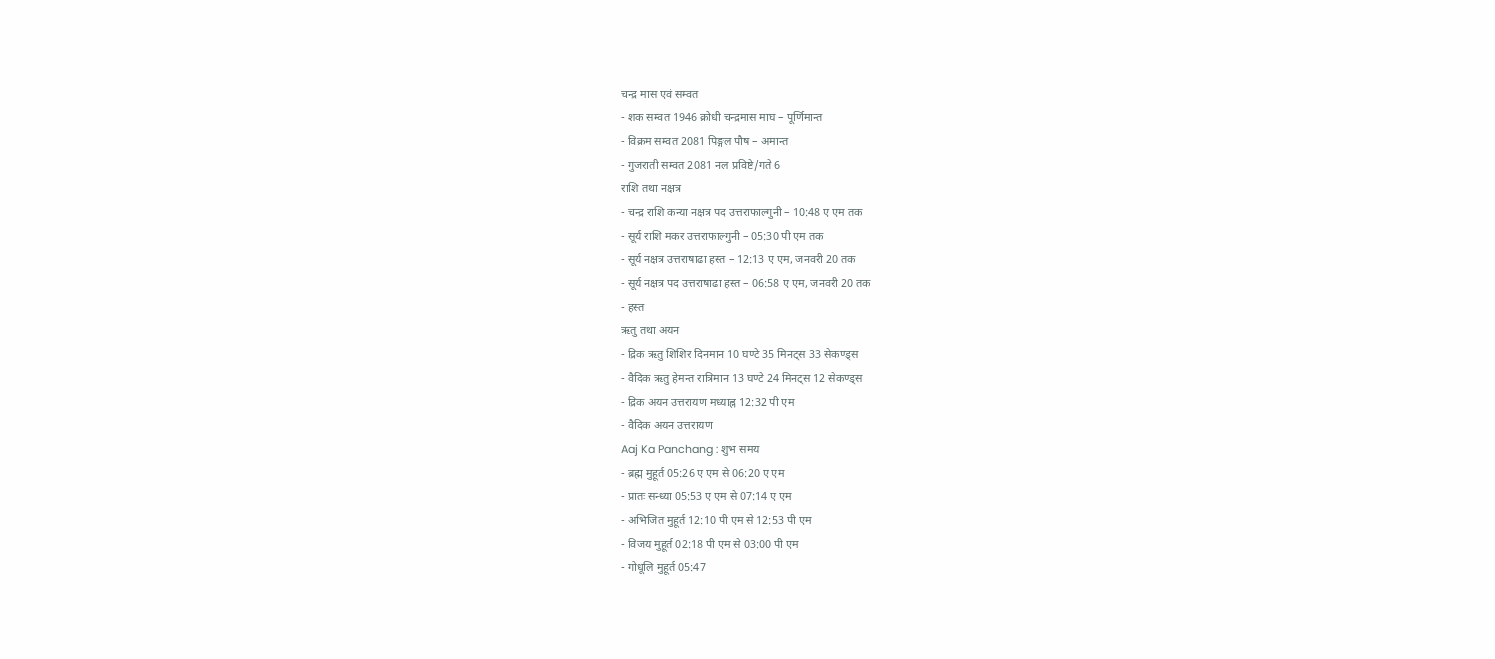चन्द्र मास एवं सम्वत
- शक सम्वत 1946 क्रोधी चन्द्रमास माघ – पूर्णिमान्त
- विक्रम सम्वत 2081 पिङ्गल पौष – अमान्त
- गुजराती सम्वत 2081 नल प्रविष्टे/गते 6
राशि तथा नक्षत्र
- चन्द्र राशि कन्या नक्षत्र पद उत्तराफाल्गुनी – 10:48 ए एम तक
- सूर्य राशि मकर उत्तराफाल्गुनी – 05:30 पी एम तक
- सूर्य नक्षत्र उत्तराषाढा हस्त – 12:13 ए एम, जनवरी 20 तक
- सूर्य नक्षत्र पद उत्तराषाढा हस्त – 06:58 ए एम, जनवरी 20 तक
- हस्त
ऋतु तथा अयन
- द्रिक ऋतु शिशिर दिनमान 10 घण्टे 35 मिनट्स 33 सेकण्ड्स
- वैदिक ऋतु हेमन्त रात्रिमान 13 घण्टे 24 मिनट्स 12 सेकण्ड्स
- द्रिक अयन उत्तरायण मध्याह्न 12:32 पी एम
- वैदिक अयन उत्तरायण
Aaj Ka Panchang : शुभ समय
- ब्रह्म मुहूर्त 05:26 ए एम से 06:20 ए एम
- प्रातः सन्ध्या 05:53 ए एम से 07:14 ए एम
- अभिजित मुहूर्त 12:10 पी एम से 12:53 पी एम
- विजय मुहूर्त 02:18 पी एम से 03:00 पी एम
- गोधूलि मुहूर्त 05:47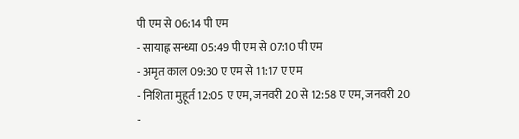पी एम से 06:14 पी एम
- सायाह्न सन्ध्या 05:49 पी एम से 07:10 पी एम
- अमृत काल 09:30 ए एम से 11:17 ए एम
- निशिता मुहूर्त 12:05 ए एम, जनवरी 20 से 12:58 ए एम, जनवरी 20
-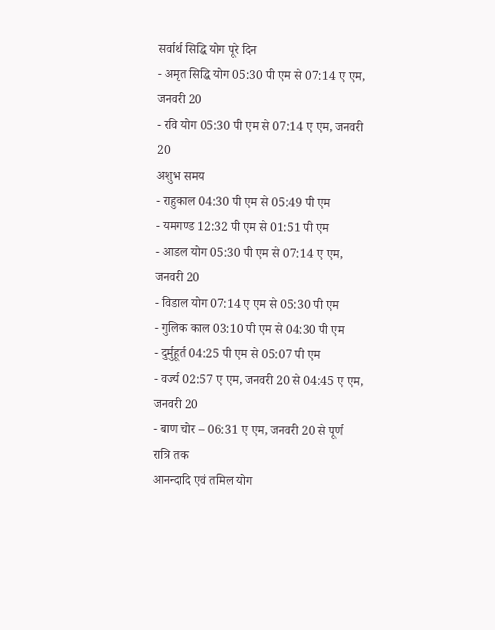सर्वार्थ सिद्धि योग पूरे दिन
- अमृत सिद्धि योग 05:30 पी एम से 07:14 ए एम, जनवरी 20
- रवि योग 05:30 पी एम से 07:14 ए एम, जनवरी 20
अशुभ समय
- राहुकाल 04:30 पी एम से 05:49 पी एम
- यमगण्ड 12:32 पी एम से 01:51 पी एम
- आडल योग 05:30 पी एम से 07:14 ए एम, जनवरी 20
- विडाल योग 07:14 ए एम से 05:30 पी एम
- गुलिक काल 03:10 पी एम से 04:30 पी एम
- दुर्मुहूर्त 04:25 पी एम से 05:07 पी एम
- वर्ज्य 02:57 ए एम, जनवरी 20 से 04:45 ए एम, जनवरी 20
- बाण चोर – 06:31 ए एम, जनवरी 20 से पूर्ण रात्रि तक
आनन्दादि एवं तमिल योग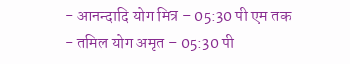- आनन्दादि योग मित्र – 05:30 पी एम तक
- तमिल योग अमृत – 05:30 पी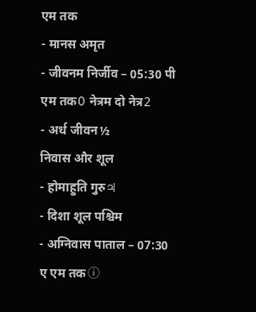एम तक
- मानस अमृत
- जीवनम निर्जीव – 05:30 पी एम तक𝟢 नेत्रम दो नेत्र𝟤
- अर्ध जीवन½
निवास और शूल
- होमाहुति गुरु♃
- दिशा शूल पश्चिम
- अग्निवास पाताल – 07:30 ए एम तकⓘ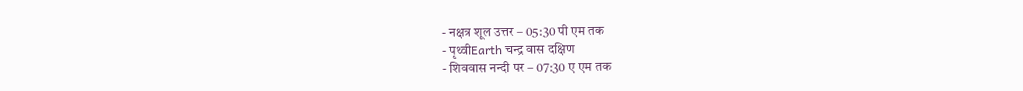- नक्षत्र शूल उत्तर – 05:30 पी एम तक
- पृथ्वीEarth चन्द्र वास दक्षिण
- शिववास नन्दी पर – 07:30 ए एम तक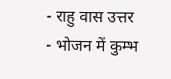- राहु वास उत्तर
- भोजन में कुम्भ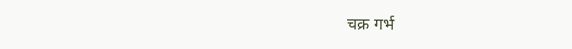चक्र गर्भ